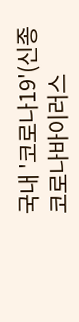국내 '코로나19'(신종 코로나바이러스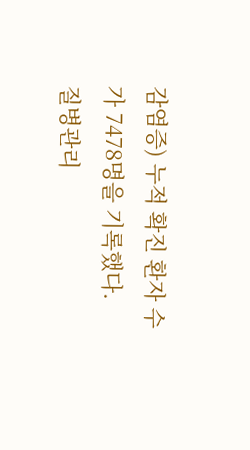감염증) 누적 확진 환자 수가 7478명을 기록했다.
질병관리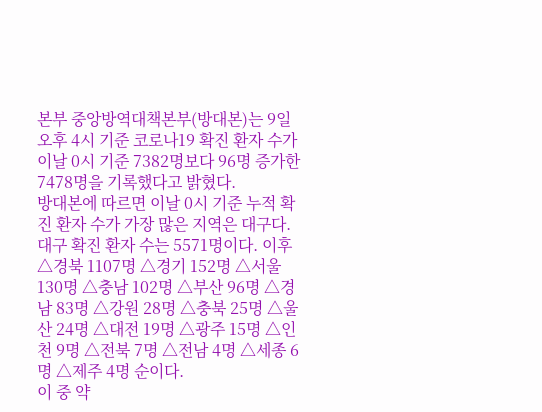본부 중앙방역대책본부(방대본)는 9일 오후 4시 기준 코로나19 확진 환자 수가 이날 0시 기준 7382명보다 96명 증가한 7478명을 기록했다고 밝혔다.
방대본에 따르면 이날 0시 기준 누적 확진 환자 수가 가장 많은 지역은 대구다. 대구 확진 환자 수는 5571명이다. 이후 △경북 1107명 △경기 152명 △서울 130명 △충남 102명 △부산 96명 △경남 83명 △강원 28명 △충북 25명 △울산 24명 △대전 19명 △광주 15명 △인천 9명 △전북 7명 △전남 4명 △세종 6명 △제주 4명 순이다.
이 중 약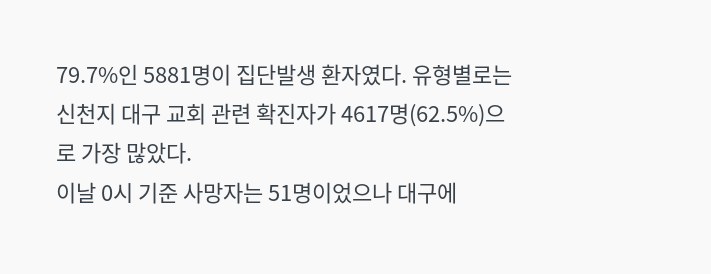79.7%인 5881명이 집단발생 환자였다. 유형별로는 신천지 대구 교회 관련 확진자가 4617명(62.5%)으로 가장 많았다.
이날 0시 기준 사망자는 51명이었으나 대구에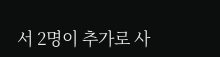서 2명이 추가로 사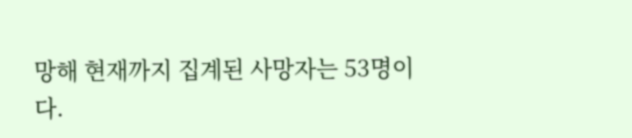망해 현재까지 집계된 사망자는 53명이다.